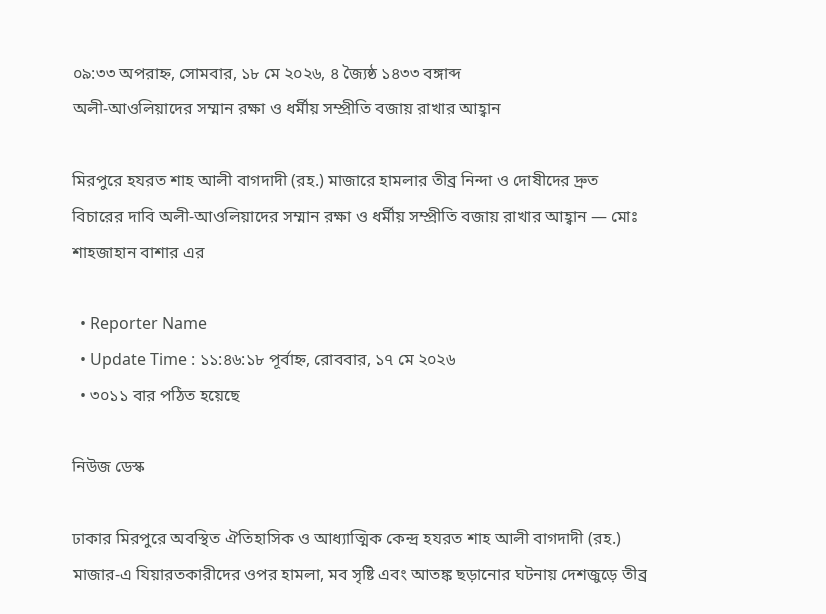০৯:৩৩ অপরাহ্ন, সোমবার, ১৮ মে ২০২৬, ৪ জ্যৈষ্ঠ ১৪৩৩ বঙ্গাব্দ
অলী-আওলিয়াদের সম্মান রক্ষা ও ধর্মীয় সম্প্রীতি বজায় রাখার আহ্বান

মিরপুরে হযরত শাহ আলী বাগদাদী (রহ.) মাজারে হামলার তীব্র নিন্দা ও দোষীদের দ্রুত বিচারের দাবি অলী-আওলিয়াদের সম্মান রক্ষা ও ধর্মীয় সম্প্রীতি বজায় রাখার আহ্বান — মোঃ শাহজাহান বাশার এর

  • Reporter Name
  • Update Time : ১১:৪৬:১৮ পূর্বাহ্ন, রোববার, ১৭ মে ২০২৬
  • ৩০১১ বার পঠিত হয়েছে

নিউজ ডেস্ক

ঢাকার মিরপুরে অবস্থিত ঐতিহাসিক ও আধ্যাত্মিক কেন্দ্র হযরত শাহ আলী বাগদাদী (রহ.) মাজার-এ যিয়ারতকারীদের ওপর হামলা, মব সৃষ্টি এবং আতঙ্ক ছড়ানোর ঘটনায় দেশজুড়ে তীব্র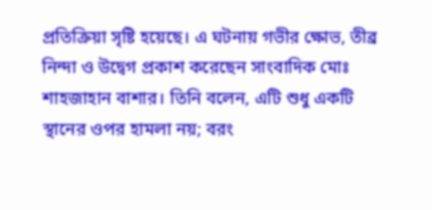প্রতিক্রিয়া সৃষ্টি হয়েছে। এ ঘটনায় গভীর ক্ষোভ, তীব্র নিন্দা ও উদ্বেগ প্রকাশ করেছেন সাংবাদিক মোঃ শাহজাহান বাশার। তিনি বলেন, এটি শুধু একটি স্থানের ওপর হামলা নয়; বরং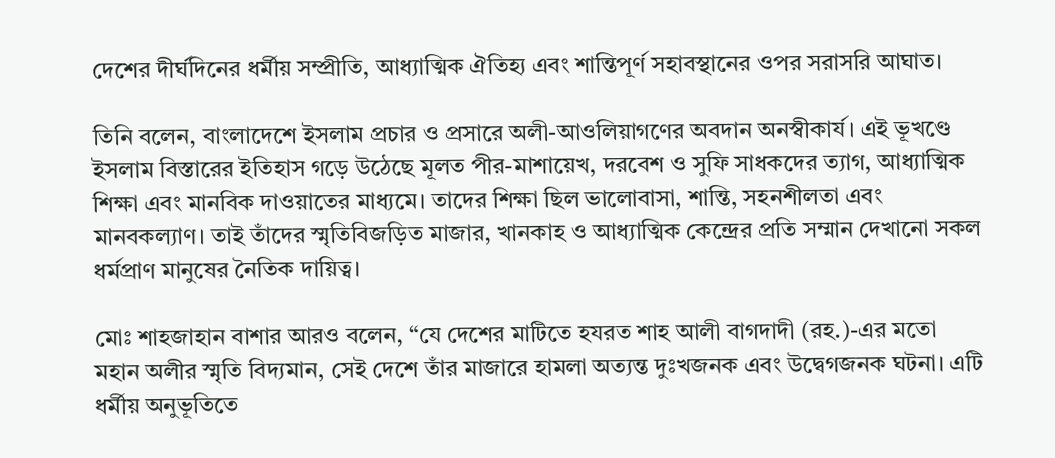দেশের দীর্ঘদিনের ধর্মীয় সম্প্রীতি, আধ্যাত্মিক ঐতিহ্য এবং শান্তিপূর্ণ সহাবস্থানের ওপর সরাসরি আঘাত।

তিনি বলেন, বাংলাদেশে ইসলাম প্রচার ও প্রসারে অলী-আওলিয়াগণের অবদান অনস্বীকার্য। এই ভূখণ্ডে ইসলাম বিস্তারের ইতিহাস গড়ে উঠেছে মূলত পীর-মাশায়েখ, দরবেশ ও সুফি সাধকদের ত্যাগ, আধ্যাত্মিক শিক্ষা এবং মানবিক দাওয়াতের মাধ্যমে। তাদের শিক্ষা ছিল ভালোবাসা, শান্তি, সহনশীলতা এবং মানবকল্যাণ। তাই তাঁদের স্মৃতিবিজড়িত মাজার, খানকাহ ও আধ্যাত্মিক কেন্দ্রের প্রতি সম্মান দেখানো সকল ধর্মপ্রাণ মানুষের নৈতিক দায়িত্ব।

মোঃ শাহজাহান বাশার আরও বলেন, “যে দেশের মাটিতে হযরত শাহ আলী বাগদাদী (রহ.)-এর মতো মহান অলীর স্মৃতি বিদ্যমান, সেই দেশে তাঁর মাজারে হামলা অত্যন্ত দুঃখজনক এবং উদ্বেগজনক ঘটনা। এটি ধর্মীয় অনুভূতিতে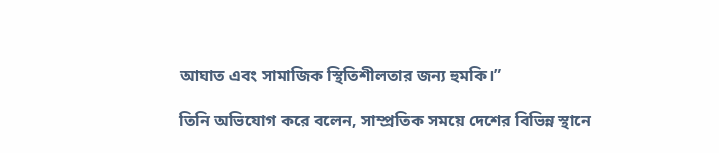আঘাত এবং সামাজিক স্থিতিশীলতার জন্য হুমকি।”

তিনি অভিযোগ করে বলেন, সাম্প্রতিক সময়ে দেশের বিভিন্ন স্থানে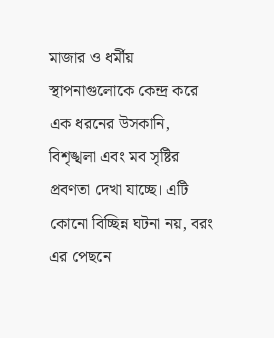মাজার ও ধর্মীয় স্থাপনাগুলোকে কেন্দ্র করে এক ধরনের উসকানি, বিশৃঙ্খলা এবং মব সৃষ্টির প্রবণতা দেখা যাচ্ছে। এটি কোনো বিচ্ছিন্ন ঘটনা নয়, বরং এর পেছনে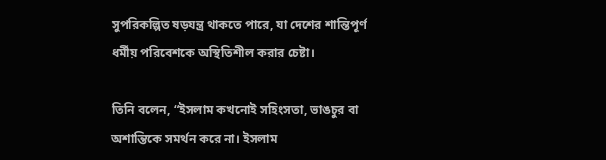সুপরিকল্পিত ষড়যন্ত্র থাকতে পারে, যা দেশের শান্তিপূর্ণ ধর্মীয় পরিবেশকে অস্থিতিশীল করার চেষ্টা।

তিনি বলেন, “ইসলাম কখনোই সহিংসতা, ভাঙচুর বা অশান্তিকে সমর্থন করে না। ইসলাম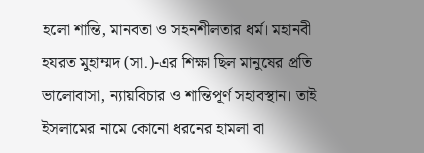হলো শান্তি, মানবতা ও সহনশীলতার ধর্ম। মহানবী হযরত মুহাম্মদ (সা.)-এর শিক্ষা ছিল মানুষের প্রতি ভালোবাসা, ন্যায়বিচার ও শান্তিপূর্ণ সহাবস্থান। তাই ইসলামের নামে কোনো ধরনের হামলা বা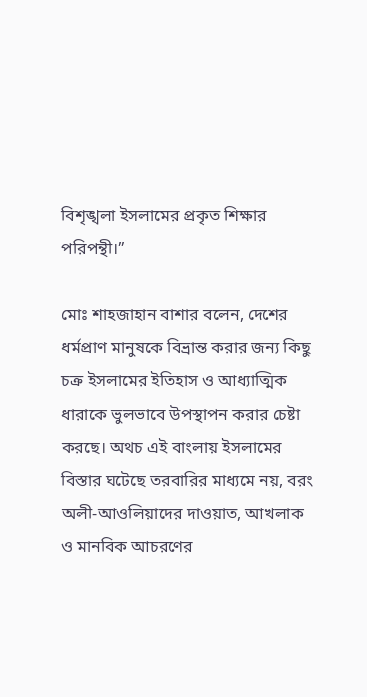বিশৃঙ্খলা ইসলামের প্রকৃত শিক্ষার পরিপন্থী।”

মোঃ শাহজাহান বাশার বলেন, দেশের ধর্মপ্রাণ মানুষকে বিভ্রান্ত করার জন্য কিছু চক্র ইসলামের ইতিহাস ও আধ্যাত্মিক ধারাকে ভুলভাবে উপস্থাপন করার চেষ্টা করছে। অথচ এই বাংলায় ইসলামের বিস্তার ঘটেছে তরবারির মাধ্যমে নয়, বরং অলী-আওলিয়াদের দাওয়াত, আখলাক ও মানবিক আচরণের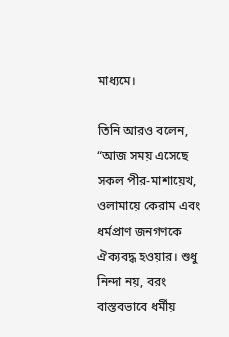মাধ্যমে।

তিনি আরও বলেন, “আজ সময় এসেছে সকল পীর-মাশায়েখ, ওলামায়ে কেরাম এবং ধর্মপ্রাণ জনগণকে ঐক্যবদ্ধ হওয়ার। শুধু নিন্দা নয়, বরং বাস্তবভাবে ধর্মীয়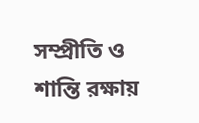সম্প্রীতি ও শান্তি রক্ষায়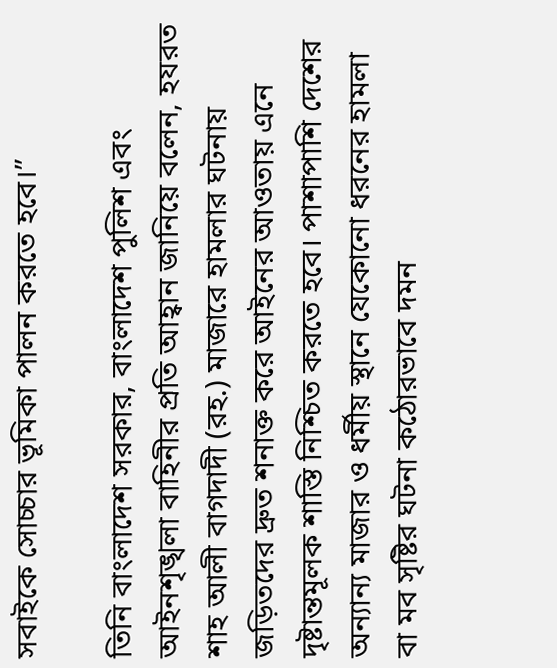সবাইকে সোচ্চার ভূমিকা পালন করতে হবে।”

তিনি বাংলাদেশ সরকার, বাংলাদেশ পুলিশ এবং আইনশৃঙ্খলা বাহিনীর প্রতি আহ্বান জানিয়ে বলেন, হযরত শাহ আলী বাগদাদী (রহ.) মাজারে হামলার ঘটনায় জড়িতদের দ্রুত শনাক্ত করে আইনের আওতায় এনে দৃষ্টান্তমূলক শাস্তি নিশ্চিত করতে হবে। পাশাপাশি দেশের অন্যান্য মাজার ও ধর্মীয় স্থানে যেকোনো ধরনের হামলা বা মব সৃষ্টির ঘটনা কঠোরভাবে দমন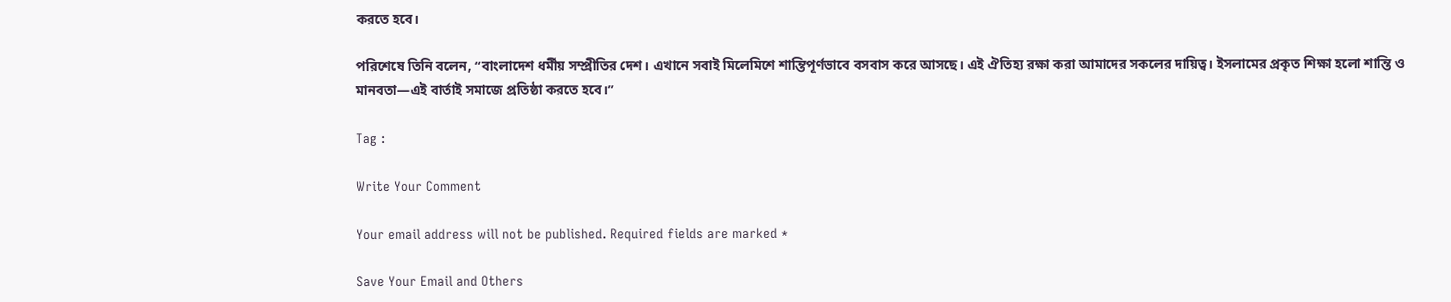করতে হবে।

পরিশেষে তিনি বলেন, “বাংলাদেশ ধর্মীয় সম্প্রীতির দেশ। এখানে সবাই মিলেমিশে শান্তিপূর্ণভাবে বসবাস করে আসছে। এই ঐতিহ্য রক্ষা করা আমাদের সকলের দায়িত্ব। ইসলামের প্রকৃত শিক্ষা হলো শান্তি ও মানবতা—এই বার্তাই সমাজে প্রতিষ্ঠা করতে হবে।”

Tag :

Write Your Comment

Your email address will not be published. Required fields are marked *

Save Your Email and Others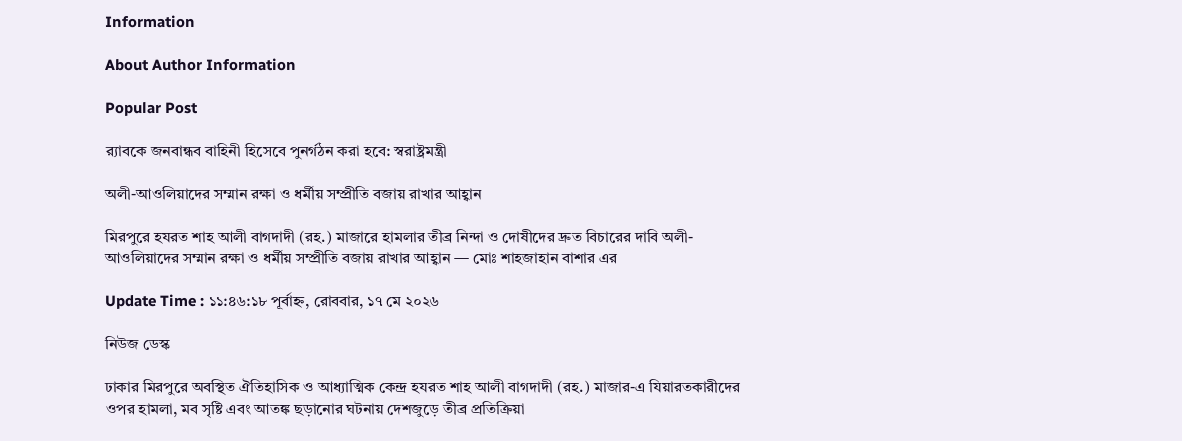Information

About Author Information

Popular Post

র‍্যাবকে জনবান্ধব বাহিনী হিসেবে পুনর্গঠন করা হবে: স্বরাষ্ট্রমন্ত্রী

অলী-আওলিয়াদের সম্মান রক্ষা ও ধর্মীয় সম্প্রীতি বজায় রাখার আহ্বান

মিরপুরে হযরত শাহ আলী বাগদাদী (রহ.) মাজারে হামলার তীব্র নিন্দা ও দোষীদের দ্রুত বিচারের দাবি অলী-আওলিয়াদের সম্মান রক্ষা ও ধর্মীয় সম্প্রীতি বজায় রাখার আহ্বান — মোঃ শাহজাহান বাশার এর

Update Time : ১১:৪৬:১৮ পূর্বাহ্ন, রোববার, ১৭ মে ২০২৬

নিউজ ডেস্ক

ঢাকার মিরপুরে অবস্থিত ঐতিহাসিক ও আধ্যাত্মিক কেন্দ্র হযরত শাহ আলী বাগদাদী (রহ.) মাজার-এ যিয়ারতকারীদের ওপর হামলা, মব সৃষ্টি এবং আতঙ্ক ছড়ানোর ঘটনায় দেশজুড়ে তীব্র প্রতিক্রিয়া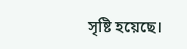সৃষ্টি হয়েছে।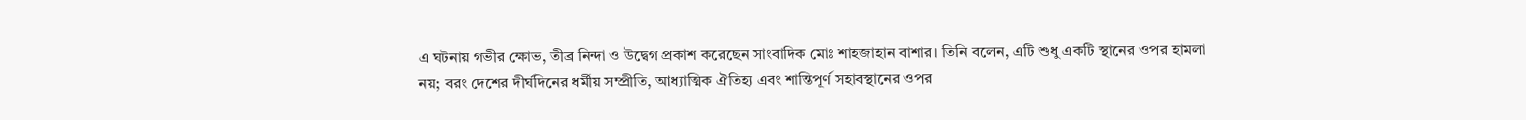এ ঘটনায় গভীর ক্ষোভ, তীব্র নিন্দা ও উদ্বেগ প্রকাশ করেছেন সাংবাদিক মোঃ শাহজাহান বাশার। তিনি বলেন, এটি শুধু একটি স্থানের ওপর হামলা নয়; বরং দেশের দীর্ঘদিনের ধর্মীয় সম্প্রীতি, আধ্যাত্মিক ঐতিহ্য এবং শান্তিপূর্ণ সহাবস্থানের ওপর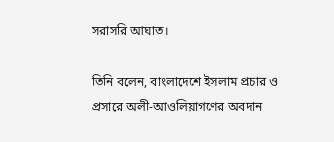সরাসরি আঘাত।

তিনি বলেন, বাংলাদেশে ইসলাম প্রচার ও প্রসারে অলী-আওলিয়াগণের অবদান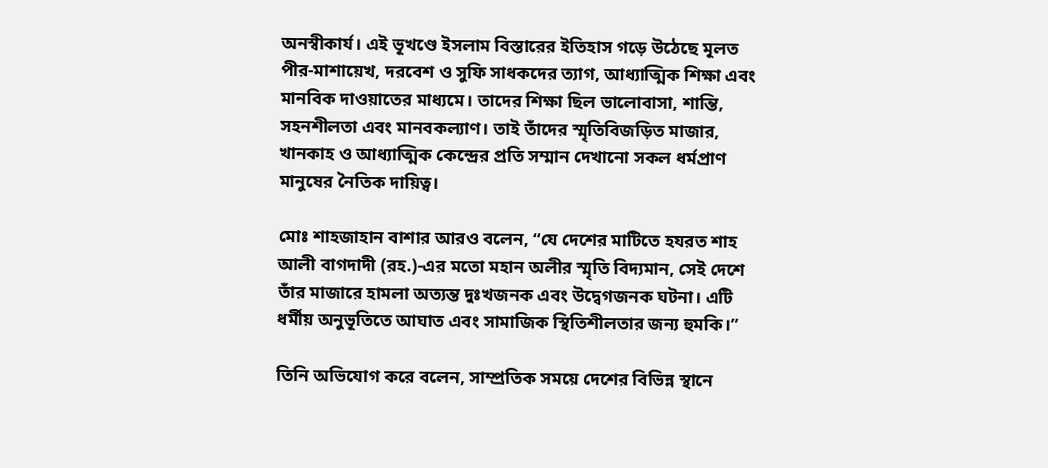অনস্বীকার্য। এই ভূখণ্ডে ইসলাম বিস্তারের ইতিহাস গড়ে উঠেছে মূলত পীর-মাশায়েখ, দরবেশ ও সুফি সাধকদের ত্যাগ, আধ্যাত্মিক শিক্ষা এবং মানবিক দাওয়াতের মাধ্যমে। তাদের শিক্ষা ছিল ভালোবাসা, শান্তি, সহনশীলতা এবং মানবকল্যাণ। তাই তাঁদের স্মৃতিবিজড়িত মাজার, খানকাহ ও আধ্যাত্মিক কেন্দ্রের প্রতি সম্মান দেখানো সকল ধর্মপ্রাণ মানুষের নৈতিক দায়িত্ব।

মোঃ শাহজাহান বাশার আরও বলেন, “যে দেশের মাটিতে হযরত শাহ আলী বাগদাদী (রহ.)-এর মতো মহান অলীর স্মৃতি বিদ্যমান, সেই দেশে তাঁর মাজারে হামলা অত্যন্ত দুঃখজনক এবং উদ্বেগজনক ঘটনা। এটি ধর্মীয় অনুভূতিতে আঘাত এবং সামাজিক স্থিতিশীলতার জন্য হুমকি।”

তিনি অভিযোগ করে বলেন, সাম্প্রতিক সময়ে দেশের বিভিন্ন স্থানে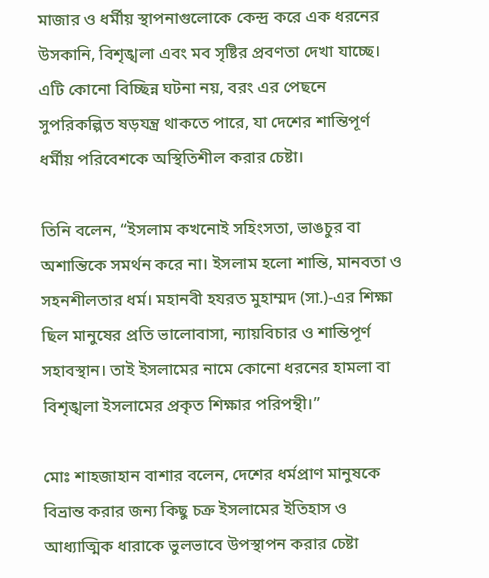মাজার ও ধর্মীয় স্থাপনাগুলোকে কেন্দ্র করে এক ধরনের উসকানি, বিশৃঙ্খলা এবং মব সৃষ্টির প্রবণতা দেখা যাচ্ছে। এটি কোনো বিচ্ছিন্ন ঘটনা নয়, বরং এর পেছনে সুপরিকল্পিত ষড়যন্ত্র থাকতে পারে, যা দেশের শান্তিপূর্ণ ধর্মীয় পরিবেশকে অস্থিতিশীল করার চেষ্টা।

তিনি বলেন, “ইসলাম কখনোই সহিংসতা, ভাঙচুর বা অশান্তিকে সমর্থন করে না। ইসলাম হলো শান্তি, মানবতা ও সহনশীলতার ধর্ম। মহানবী হযরত মুহাম্মদ (সা.)-এর শিক্ষা ছিল মানুষের প্রতি ভালোবাসা, ন্যায়বিচার ও শান্তিপূর্ণ সহাবস্থান। তাই ইসলামের নামে কোনো ধরনের হামলা বা বিশৃঙ্খলা ইসলামের প্রকৃত শিক্ষার পরিপন্থী।”

মোঃ শাহজাহান বাশার বলেন, দেশের ধর্মপ্রাণ মানুষকে বিভ্রান্ত করার জন্য কিছু চক্র ইসলামের ইতিহাস ও আধ্যাত্মিক ধারাকে ভুলভাবে উপস্থাপন করার চেষ্টা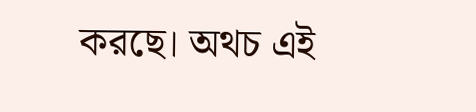করছে। অথচ এই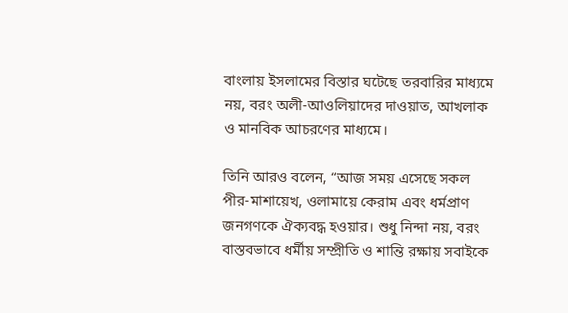বাংলায় ইসলামের বিস্তার ঘটেছে তরবারির মাধ্যমে নয়, বরং অলী-আওলিয়াদের দাওয়াত, আখলাক ও মানবিক আচরণের মাধ্যমে।

তিনি আরও বলেন, “আজ সময় এসেছে সকল পীর-মাশায়েখ, ওলামায়ে কেরাম এবং ধর্মপ্রাণ জনগণকে ঐক্যবদ্ধ হওয়ার। শুধু নিন্দা নয়, বরং বাস্তবভাবে ধর্মীয় সম্প্রীতি ও শান্তি রক্ষায় সবাইকে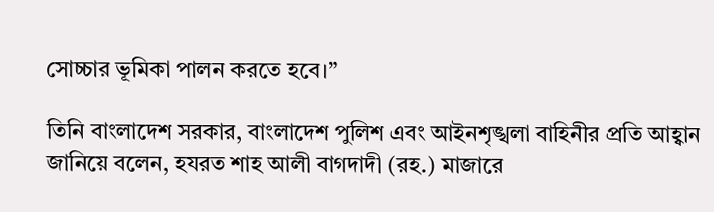সোচ্চার ভূমিকা পালন করতে হবে।”

তিনি বাংলাদেশ সরকার, বাংলাদেশ পুলিশ এবং আইনশৃঙ্খলা বাহিনীর প্রতি আহ্বান জানিয়ে বলেন, হযরত শাহ আলী বাগদাদী (রহ.) মাজারে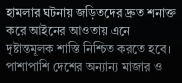হামলার ঘটনায় জড়িতদের দ্রুত শনাক্ত করে আইনের আওতায় এনে দৃষ্টান্তমূলক শাস্তি নিশ্চিত করতে হবে। পাশাপাশি দেশের অন্যান্য মাজার ও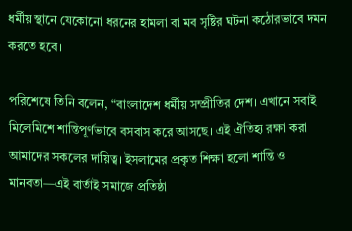ধর্মীয় স্থানে যেকোনো ধরনের হামলা বা মব সৃষ্টির ঘটনা কঠোরভাবে দমন করতে হবে।

পরিশেষে তিনি বলেন, “বাংলাদেশ ধর্মীয় সম্প্রীতির দেশ। এখানে সবাই মিলেমিশে শান্তিপূর্ণভাবে বসবাস করে আসছে। এই ঐতিহ্য রক্ষা করা আমাদের সকলের দায়িত্ব। ইসলামের প্রকৃত শিক্ষা হলো শান্তি ও মানবতা—এই বার্তাই সমাজে প্রতিষ্ঠা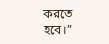করতে হবে।”